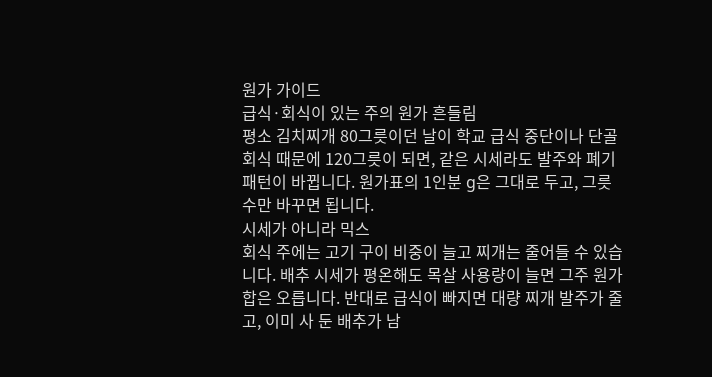원가 가이드
급식·회식이 있는 주의 원가 흔들림
평소 김치찌개 80그릇이던 날이 학교 급식 중단이나 단골 회식 때문에 120그릇이 되면, 같은 시세라도 발주와 폐기 패턴이 바뀝니다. 원가표의 1인분 g은 그대로 두고, 그릇 수만 바꾸면 됩니다.
시세가 아니라 믹스
회식 주에는 고기 구이 비중이 늘고 찌개는 줄어들 수 있습니다. 배추 시세가 평온해도 목살 사용량이 늘면 그주 원가 합은 오릅니다. 반대로 급식이 빠지면 대량 찌개 발주가 줄고, 이미 사 둔 배추가 남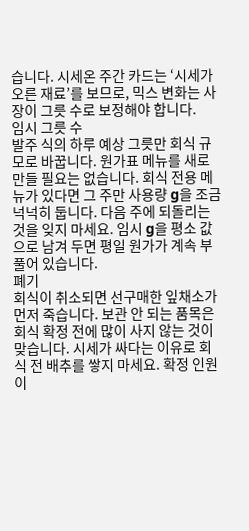습니다. 시세온 주간 카드는 ‘시세가 오른 재료’를 보므로, 믹스 변화는 사장이 그릇 수로 보정해야 합니다.
임시 그릇 수
발주 식의 하루 예상 그릇만 회식 규모로 바꿉니다. 원가표 메뉴를 새로 만들 필요는 없습니다. 회식 전용 메뉴가 있다면 그 주만 사용량 g을 조금 넉넉히 둡니다. 다음 주에 되돌리는 것을 잊지 마세요. 임시 g을 평소 값으로 남겨 두면 평일 원가가 계속 부풀어 있습니다.
폐기
회식이 취소되면 선구매한 잎채소가 먼저 죽습니다. 보관 안 되는 품목은 회식 확정 전에 많이 사지 않는 것이 맞습니다. 시세가 싸다는 이유로 회식 전 배추를 쌓지 마세요. 확정 인원이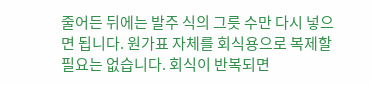줄어든 뒤에는 발주 식의 그릇 수만 다시 넣으면 됩니다. 원가표 자체를 회식용으로 복제할 필요는 없습니다. 회식이 반복되면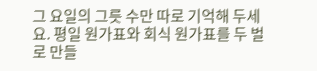그 요일의 그릇 수만 따로 기억해 두세요. 평일 원가표와 회식 원가표를 두 벌로 만들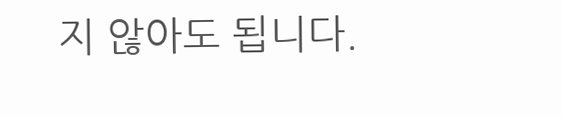지 않아도 됩니다.